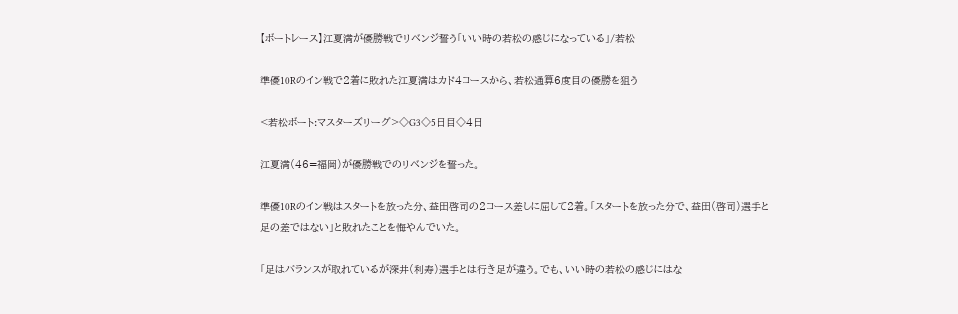【ボートレース】江夏満が優勝戦でリベンジ誓う「いい時の若松の感じになっている」/若松

準優10Rのイン戦で2着に敗れた江夏満はカド4コースから、若松通算6度目の優勝を狙う

<若松ボート:マスターズリーグ>◇G3◇5日目◇4日

江夏満(46=福岡)が優勝戦でのリベンジを誓った。

準優10Rのイン戦はスタートを放った分、益田啓司の2コース差しに屈して2着。「スタートを放った分で、益田(啓司)選手と足の差ではない」と敗れたことを悔やんでいた。

「足はバランスが取れているが深井(利寿)選手とは行き足が違う。でも、いい時の若松の感じにはな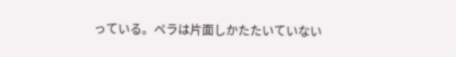っている。ペラは片面しかたたいていない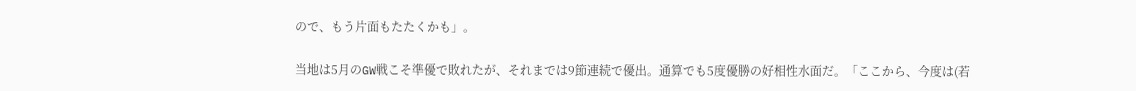ので、もう片面もたたくかも」。

当地は5月のGW戦こそ準優で敗れたが、それまでは9節連続で優出。通算でも5度優勝の好相性水面だ。「ここから、今度は(若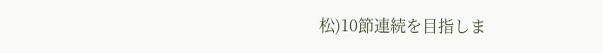松)10節連続を目指しま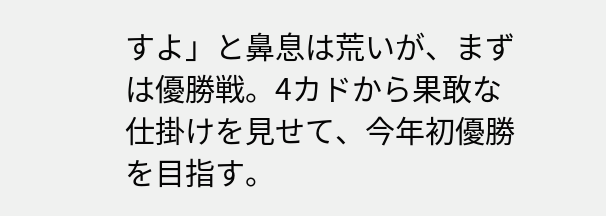すよ」と鼻息は荒いが、まずは優勝戦。4カドから果敢な仕掛けを見せて、今年初優勝を目指す。